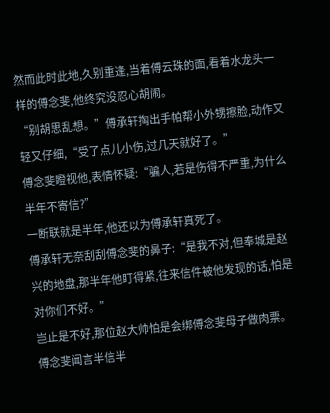然而此时此地,久别重逢,当着傅云珠的面,看着水龙头一样的傅念斐,他终究没忍心胡闹。
“别胡思乱想。”傅承轩掏出手帕帮小外甥擦脸,动作又轻又仔细,“受了点儿小伤,过几天就好了。”
傅念斐瞪视他,表情怀疑:“骗人,若是伤得不严重,为什么半年不寄信?”
一断联就是半年,他还以为傅承轩真死了。
傅承轩无奈刮刮傅念斐的鼻子:“是我不对,但奉城是赵兴的地盘,那半年他盯得紧,往来信件被他发现的话,怕是对你们不好。”
岂止是不好,那位赵大帅怕是会绑傅念斐母子做肉票。
傅念斐闻言半信半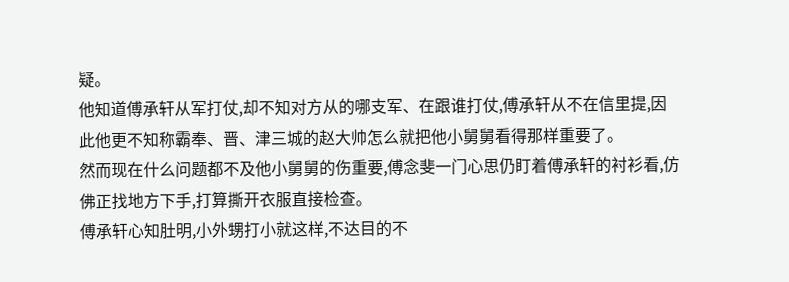疑。
他知道傅承轩从军打仗,却不知对方从的哪支军、在跟谁打仗,傅承轩从不在信里提,因此他更不知称霸奉、晋、津三城的赵大帅怎么就把他小舅舅看得那样重要了。
然而现在什么问题都不及他小舅舅的伤重要,傅念斐一门心思仍盯着傅承轩的衬衫看,仿佛正找地方下手,打算撕开衣服直接检查。
傅承轩心知肚明,小外甥打小就这样,不达目的不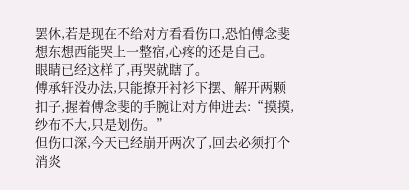罢休,若是现在不给对方看看伤口,恐怕傅念斐想东想西能哭上一整宿,心疼的还是自己。
眼睛已经这样了,再哭就瞎了。
傅承轩没办法,只能撩开衬衫下摆、解开两颗扣子,握着傅念斐的手腕让对方伸进去:“摸摸,纱布不大,只是划伤。”
但伤口深,今天已经崩开两次了,回去必须打个消炎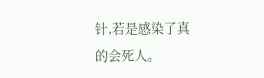针,若是感染了真的会死人。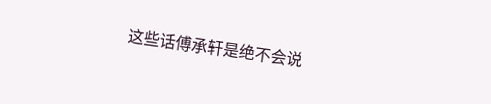这些话傅承轩是绝不会说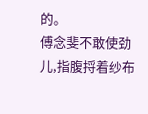的。
傅念斐不敢使劲儿,指腹捋着纱布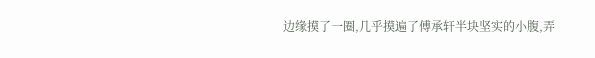边缘摸了一圈,几乎摸遍了傅承轩半块坚实的小腹,弄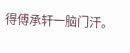得傅承轩一脑门汗。